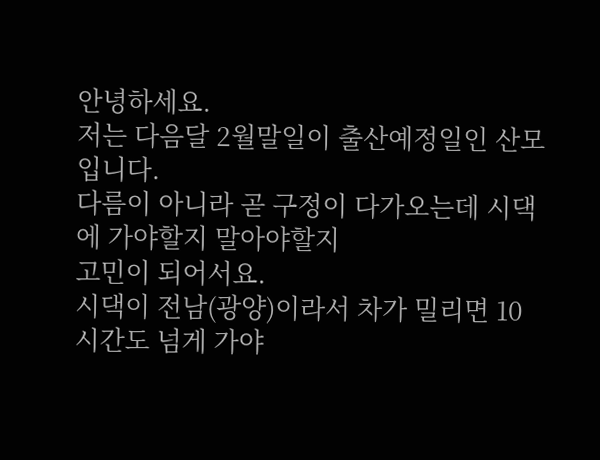안녕하세요.
저는 다음달 2월말일이 출산예정일인 산모입니다.
다름이 아니라 곧 구정이 다가오는데 시댁에 가야할지 말아야할지
고민이 되어서요.
시댁이 전남(광양)이라서 차가 밀리면 10시간도 넘게 가야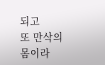되고
또 만삭의 몸이라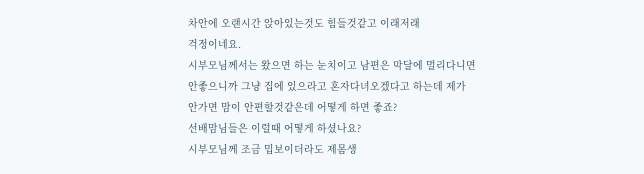차안에 오랜시간 앉아있는것도 힘들것같고 이래저래
걱정이네요.
시부모님께서는 왔으면 하는 눈치이고 남편은 막달에 멀리다니면
안좋으니까 그냥 집에 있으라고 혼자다녀오겠다고 하는데 제가
안가면 맘이 안편할것같은데 어떻게 하면 좋죠?
선배맘님들은 이럴때 어떻게 하셨나요?
시부모님께 조금 밉보이더라도 제몸생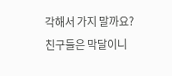각해서 가지 말까요?
친구들은 막달이니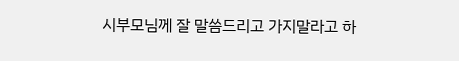시부모님께 잘 말씀드리고 가지말라고 하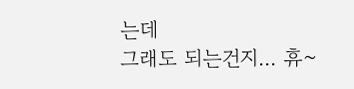는데
그래도 되는건지... 휴~